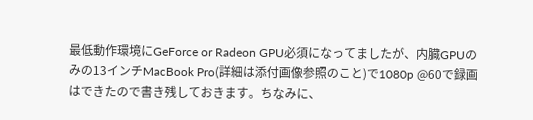最低動作環境にGeForce or Radeon GPU必須になってましたが、内臓GPUのみの13インチMacBook Pro(詳細は添付画像参照のこと)で1080p @60で録画はできたので書き残しておきます。ちなみに、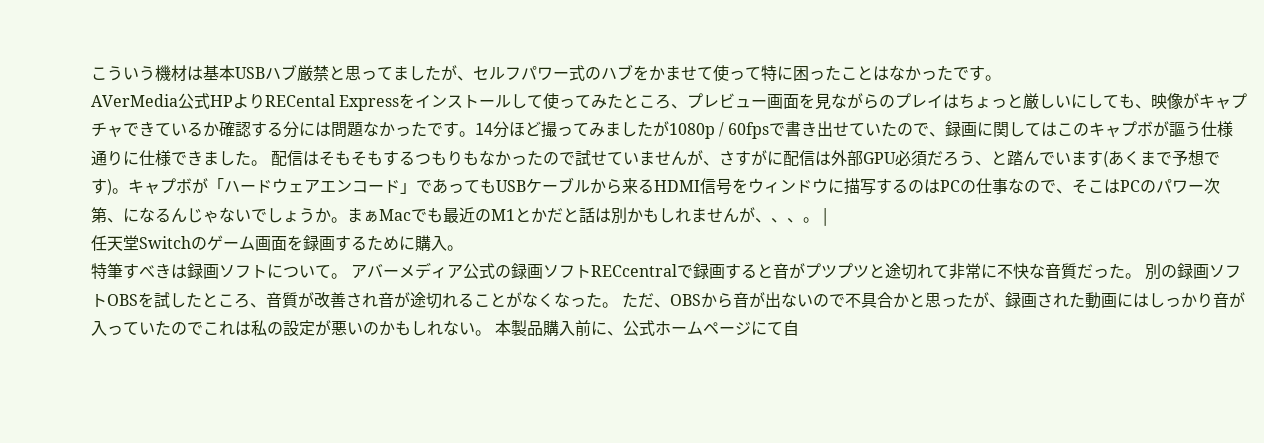こういう機材は基本USBハブ厳禁と思ってましたが、セルフパワー式のハブをかませて使って特に困ったことはなかったです。
AVerMedia公式HPよりRECental Expressをインストールして使ってみたところ、プレビュー画面を見ながらのプレイはちょっと厳しいにしても、映像がキャプチャできているか確認する分には問題なかったです。14分ほど撮ってみましたが1080p / 60fpsで書き出せていたので、録画に関してはこのキャプボが謳う仕様通りに仕様できました。 配信はそもそもするつもりもなかったので試せていませんが、さすがに配信は外部GPU必須だろう、と踏んでいます(あくまで予想です)。キャプボが「ハードウェアエンコード」であってもUSBケーブルから来るHDMI信号をウィンドウに描写するのはPCの仕事なので、そこはPCのパワー次第、になるんじゃないでしょうか。まぁMacでも最近のM1とかだと話は別かもしれませんが、、、。 |
任天堂Switchのゲーム画面を録画するために購入。
特筆すべきは録画ソフトについて。 アバーメディア公式の録画ソフトRECcentralで録画すると音がプツプツと途切れて非常に不快な音質だった。 別の録画ソフトOBSを試したところ、音質が改善され音が途切れることがなくなった。 ただ、OBSから音が出ないので不具合かと思ったが、録画された動画にはしっかり音が入っていたのでこれは私の設定が悪いのかもしれない。 本製品購入前に、公式ホームページにて自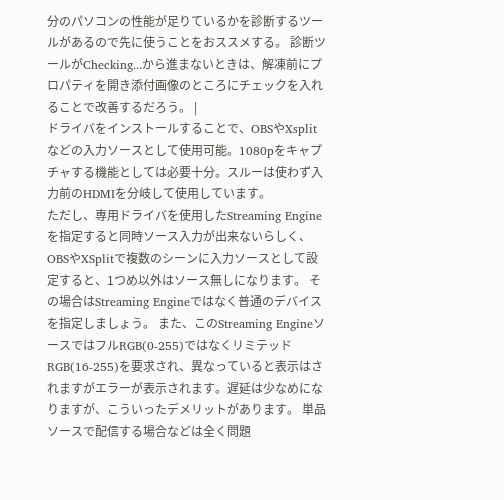分のパソコンの性能が足りているかを診断するツールがあるので先に使うことをおススメする。 診断ツールがChecking...から進まないときは、解凍前にプロパティを開き添付画像のところにチェックを入れることで改善するだろう。 |
ドライバをインストールすることで、OBSやXsplitなどの入力ソースとして使用可能。1080pをキャプチャする機能としては必要十分。スルーは使わず入力前のHDMIを分岐して使用しています。
ただし、専用ドライバを使用したStreaming Engineを指定すると同時ソース入力が出来ないらしく、 OBSやXSplitで複数のシーンに入力ソースとして設定すると、1つめ以外はソース無しになります。 その場合はStreaming Engineではなく普通のデバイスを指定しましょう。 また、このStreaming EngineソースではフルRGB(0-255)ではなくリミテッドRGB(16-255)を要求され、異なっていると表示はされますがエラーが表示されます。遅延は少なめになりますが、こういったデメリットがあります。 単品ソースで配信する場合などは全く問題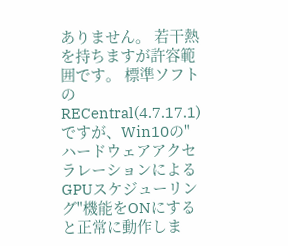ありません。 若干熱を持ちますが許容範囲です。 標準ソフトのRECentral(4.7.17.1)ですが、Win10の"ハードウェアアクセラレーションによるGPUスケジューリング"機能をONにすると正常に動作しま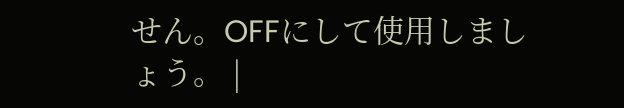せん。OFFにして使用しましょう。 |